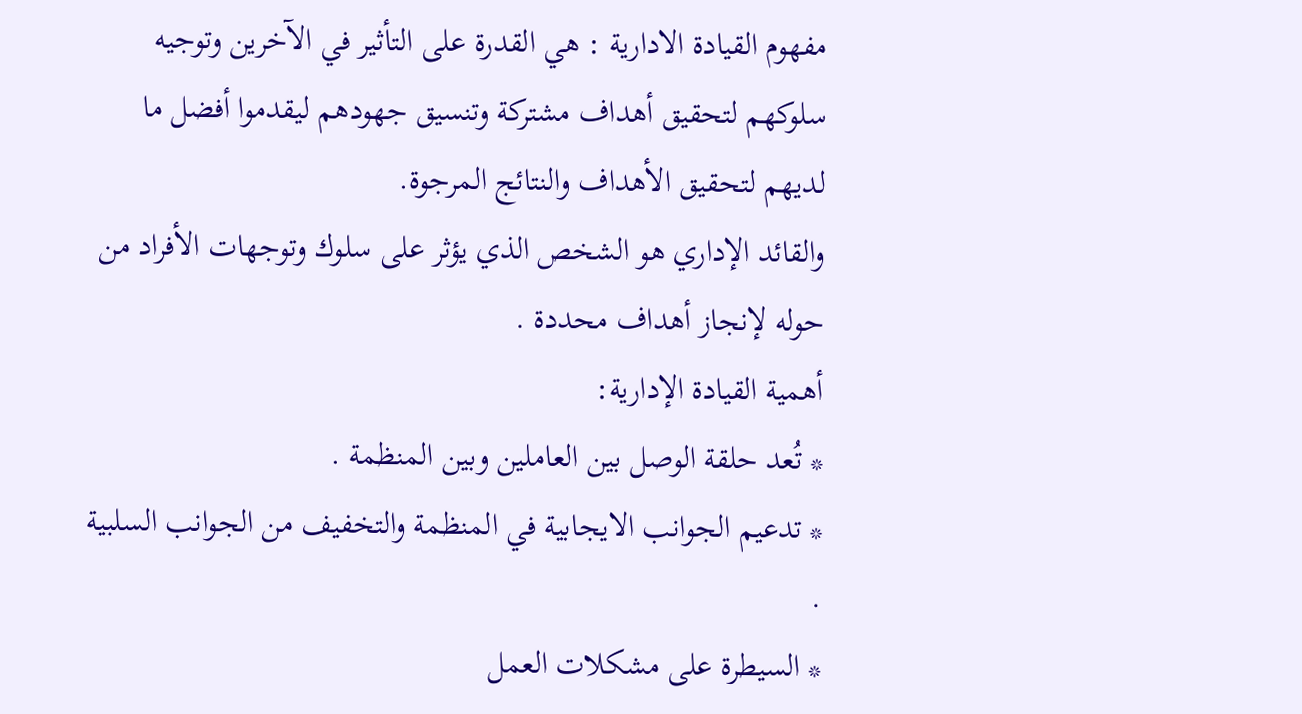مفهوم القيادة الادارية : هي القدرة على التأثير في الآخرين وتوجيه سلوكهم لتحقيق أهداف مشتركة وتنسيق جهودهم ليقدموا أفضل ما لديهم لتحقيق الأهداف والنتائج المرجوة.
والقائد الإداري هو الشخص الذي يؤثر على سلوك وتوجهات الأفراد من حوله لإنجاز أهداف محددة .
أهمية القيادة الإدارية:
* تُعد حلقة الوصل بين العاملين وبين المنظمة .
* تدعيم الجوانب الايجابية في المنظمة والتخفيف من الجوانب السلبية .
* السيطرة على مشكلات العمل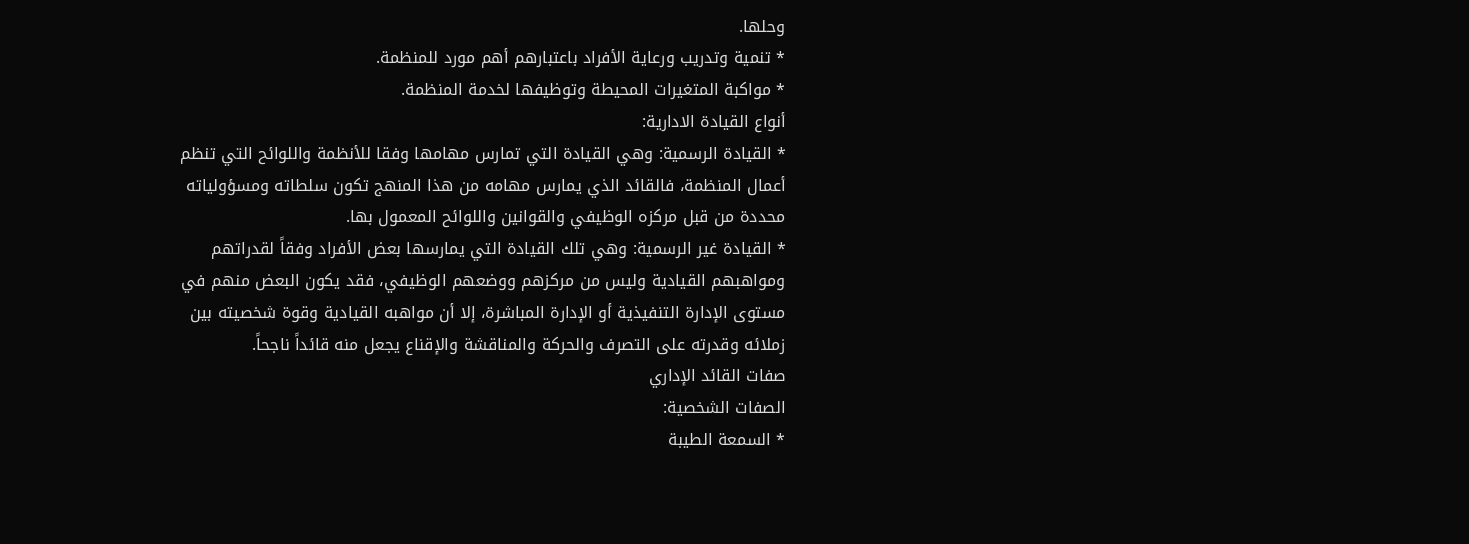وحلها.
* تنمية وتدريب ورعاية الأفراد باعتبارهم أهم مورد للمنظمة.
* مواكبة المتغيرات المحيطة وتوظيفها لخدمة المنظمة.
أنواع القيادة الادارية:
* القيادة الرسمية: وهي القيادة التي تمارس مهامها وفقا للأنظمة واللوائح التي تنظم أعمال المنظمة، فالقائد الذي يمارس مهامه من هذا المنهج تكون سلطاته ومسؤولياته محددة من قبل مركزه الوظيفي والقوانين واللوائح المعمول بها.
* القيادة غير الرسمية: وهي تلك القيادة التي يمارسها بعض الأفراد وفقاً لقدراتهم ومواهبهم القيادية وليس من مركزهم ووضعهم الوظيفي، فقد يكون البعض منهم في مستوى الإدارة التنفيذية أو الإدارة المباشرة، إلا أن مواهبه القيادية وقوة شخصيته بين زملائه وقدرته على التصرف والحركة والمناقشة والإقناع يجعل منه قائداً ناجحاً.
صفات القائد الإداري
الصفات الشخصية:
* السمعة الطيبة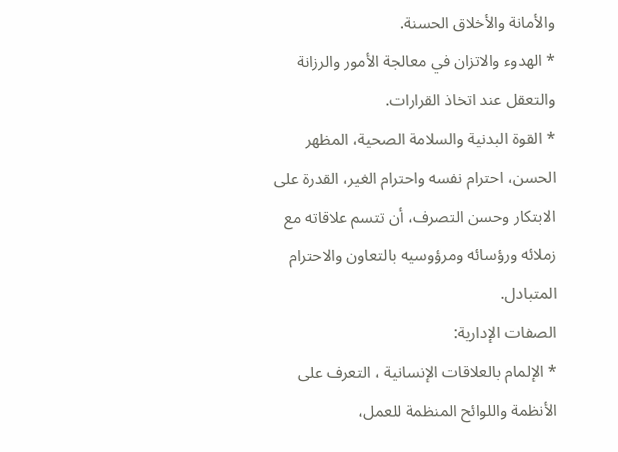والأمانة والأخلاق الحسنة.
* الهدوء والاتزان في معالجة الأمور والرزانة والتعقل عند اتخاذ القرارات.
* القوة البدنية والسلامة الصحية، المظهر الحسن، احترام نفسه واحترام الغير، القدرة على الابتكار وحسن التصرف، أن تتسم علاقاته مع زملائه ورؤسائه ومرؤوسيه بالتعاون والاحترام المتبادل.
الصفات الإدارية:
* الإلمام بالعلاقات الإنسانية ، التعرف على الأنظمة واللوائح المنظمة للعمل،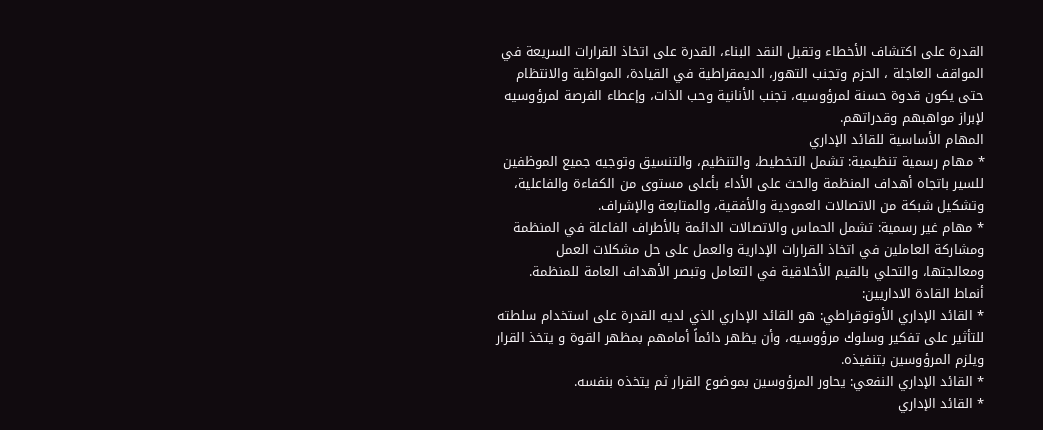القدرة على اكتشاف الأخطاء وتقبل النقد البناء، القدرة على اتخاذ القرارات السريعة في المواقف العاجلة ، الحزم وتجنب التهور، الديمقراطية في القيادة، المواظبة والانتظام حتى يكون قدوة حسنة لمرؤوسيه، تجنب الأنانية وحب الذات، وإعطاء الفرصة لمرؤوسيه لإبراز مواهبهم وقدراتهم.
المهام الأساسية للقائد الإداري
* مهام رسمية تنظيمية: تشمل التخطيط، والتنظيم، والتنسيق وتوجيه جميع الموظفين للسير باتجاه أهداف المنظمة والحث على الأداء بأعلى مستوى من الكفاءة والفاعلية، وتشكيل شبكة من الاتصالات العمودية والأفقية، والمتابعة والإشراف.
* مهام غير رسمية: تشمل الحماس والاتصالات الدائمة بالأطراف الفاعلة في المنظمة ومشاركة العاملين في اتخاذ القرارات الإدارية والعمل على حل مشكلات العمل ومعالجتها، والتحلي بالقيم الأخلاقية في التعامل وتبصر الأهداف العامة للمنظمة.
أنماط القادة الاداريين:
* القائد الإداري الأوتوقراطي: هو القائد الإداري الذي لديه القدرة على استخدام سلطته للتأثير على تفكير وسلوك مرؤوسيه، وأن يظهر دائماً أمامهم بمظهر القوة و يتخذ القرار ويلزم المرؤوسين بتنفيذه.
* القائد الإداري النفعي: يحاور المرؤوسين بموضوع القرار ثم يتخذه بنفسه.
* القائد الإداري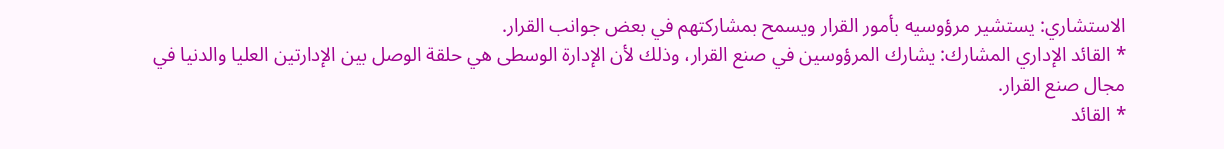الاستشاري: يستشير مرؤوسيه بأمور القرار ويسمح بمشاركتهم في بعض جوانب القرار.
* القائد الإداري المشارك: يشارك المرؤوسين في صنع القرار، وذلك لأن الإدارة الوسطى هي حلقة الوصل بين الإدارتين العليا والدنيا في مجال صنع القرار.
* القائد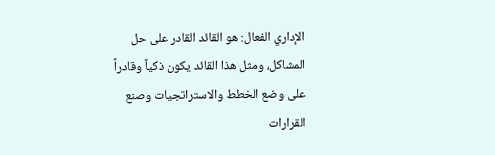الإداري الفعال: هو القائد القادر على حل المشاكل، ومثل هذا القائد يكون ذكياً وقادراً على وضع الخطط والاستراتجيات وصنع القرارات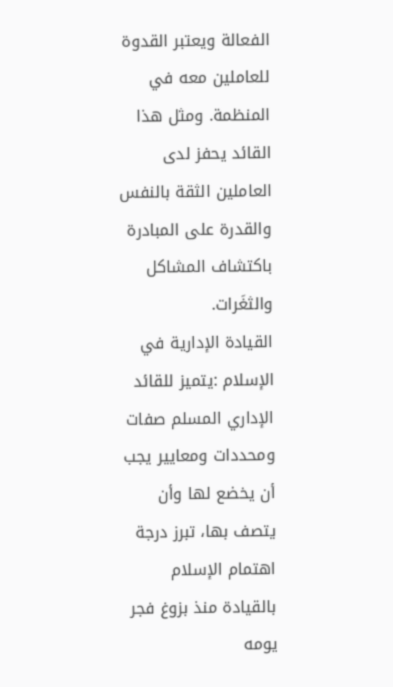الفعالة ويعتبر القدوة للعاملين معه في المنظمة. ومثل هذا القائد يحفز لدى العاملين الثقة بالنفس والقدرة على المبادرة باكتشاف المشاكل والثغَرات.
القيادة الإدارية في الإسلام :يتميز للقائد الإداري المسلم صفات ومحددات ومعايير يجب أن يخضع لها وأن يتصف بها، تبرز درجة اهتمام الإسلام بالقيادة منذ بزوغ فجر يومه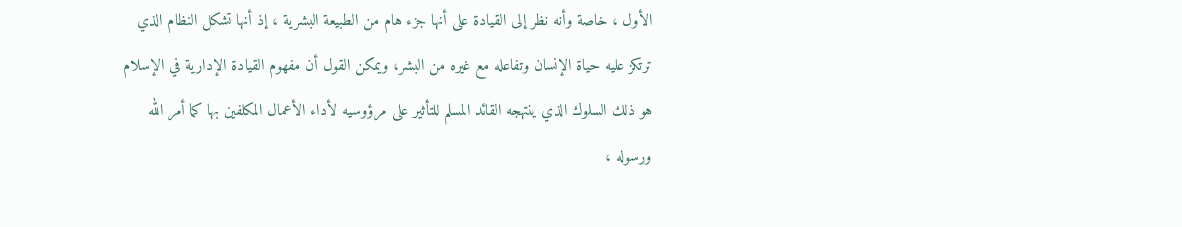الأول ، خاصة وأنه نظر إلى القيادة على أنها جزء هام من الطبيعة البشرية ، إذ أنها تشكل النظام الذي ترتكز عليه حياة الإنسان وتفاعله مع غيره من البشر، ويمكن القول أن مفهوم القيادة الإدارية في الإسلام هو ذلك السلوك الذي ينتهجه القائد المسلم للتأثير على مرؤوسيه لأداء الأعمال المكلفين بها كما أمر الله ورسوله ،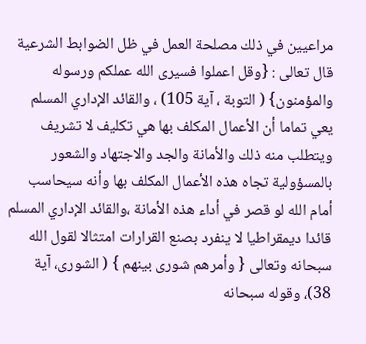مراعيين في ذلك مصلحة العمل في ظل الضوابط الشرعية قال تعالى : {وقل اعملوا فسيرى الله عملكم ورسوله والمؤمنون} ( التوبة ، آية 105) ، والقائد الإداري المسلم يعي تماما أن الأعمال المكلف بها هي تكليف لا تشريف ويتطلب منه ذلك والأمانة والجد والاجتهاد والشعور بالمسؤولية تجاه هذه الأعمال المكلف بها وأنه سيحاسب أمام الله لو قصر في أداء هذه الأمانة ،والقائد الإداري المسلم قائدا ديمقراطيا لا ينفرد بصنع القرارات امتثالا لقول الله سبحانه وتعالى { وأمرهم شورى بينهم } ( الشورى، آية 38)، وقوله سبحانه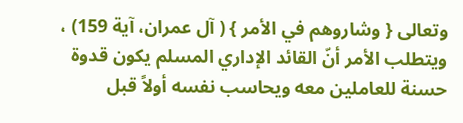وتعالى { وشاروهم في الأمر } ( آل عمران، آية 159) ، ويتطلب الأمر أنّ القائد الإداري المسلم يكون قدوة حسنة للعاملين معه ويحاسب نفسه أولاً قبل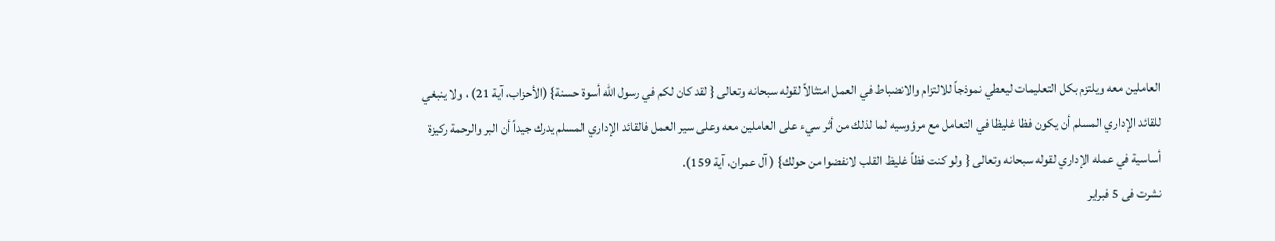العاملين معه ويلتزم بكل التعليمات ليعطي نموذجاً للالتزام والانضباط في العمل امتثالاً لقوله سبحانه وتعالى { لقد كان لكم في رسول الله أسوة حسنة} (الأحزاب، آية 21) ، ولا ينبغي للقائد الإداري المسلم أن يكون فظا غليظا في التعامل مع مرؤوسيه لما لذلك من أثر سيء على العاملين معه وعلى سير العمل فالقائد الإداري المسلم يدرك جيداً أن البر والرحمة ركيزة أساسية في عمله الإداري لقوله سبحانه وتعالى { ولو كنت فظاً غليظ القلب لانفضوا من حولك} ( آل عمران، آية 159).
نشرت فى 5 فبراير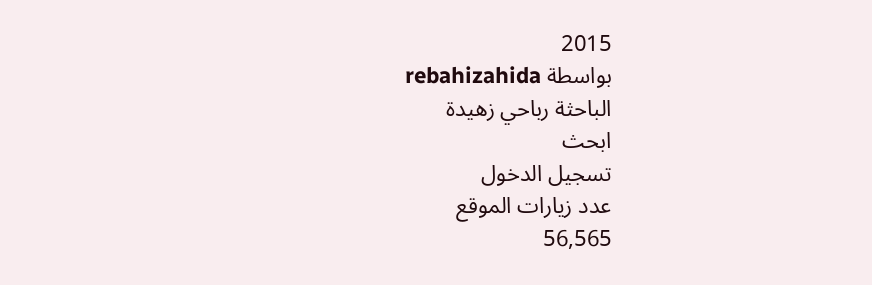2015
بواسطة rebahizahida
الباحثة رباحي زهيدة
ابحث
تسجيل الدخول
عدد زيارات الموقع
56,565